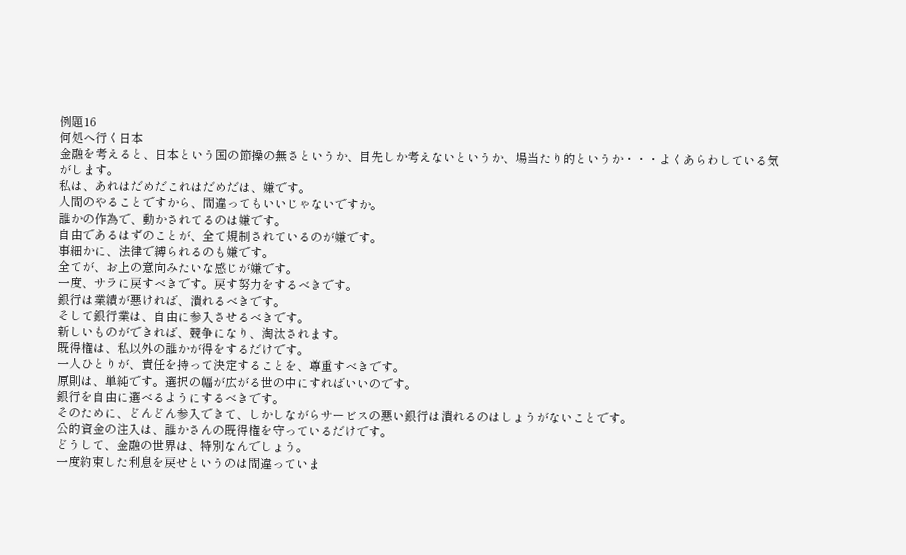例題16
何処へ行く日本
金融を考えると、日本という国の節操の無さというか、目先しか考えないというか、場当たり的というか・・・よくあらわしている気がします。
私は、あれはだめだこれはだめだは、嫌です。
人間のやることですから、間違ってもいいじゃないですか。
誰かの作為で、動かされてるのは嫌です。
自由であるはずのことが、全て規制されているのが嫌です。
事細かに、法律で縛られるのも嫌です。
全てが、お上の意向みたいな感じが嫌です。
一度、サラに戻すべきです。戻す努力をするべきです。
銀行は業績が悪ければ、潰れるべきです。
そして銀行業は、自由に参入させるべきです。
新しいものができれば、競争になり、淘汰されます。
既得権は、私以外の誰かが得をするだけです。
一人ひとりが、責任を持って決定することを、尊重すべきです。
原則は、単純です。選択の幅が広がる世の中にすればいいのです。
銀行を自由に選べるようにするべきです。
そのために、どんどん参入できて、しかしながらサービスの悪い銀行は潰れるのはしょうがないことです。
公的資金の注入は、誰かさんの既得権を守っているだけです。
どうして、金融の世界は、特別なんでしょう。
一度約束した利息を戻せというのは間違っていま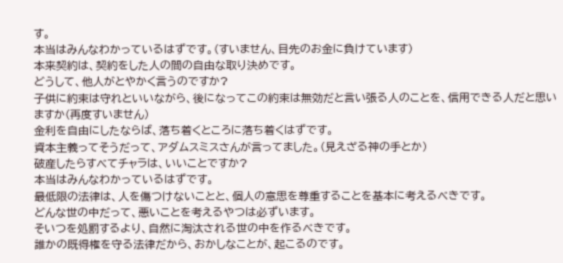す。
本当はみんなわかっているはずです。(すいません、目先のお金に負けています)
本来契約は、契約をした人の間の自由な取り決めです。
どうして、他人がとやかく言うのですか?
子供に約束は守れといいながら、後になってこの約束は無効だと言い張る人のことを、信用できる人だと思いますか(再度すいません)
金利を自由にしたならば、落ち着くところに落ち着くはずです。
資本主義ってそうだって、アダムスミスさんが言ってました。(見えざる神の手とか)
破産したらすべてチャラは、いいことですか?
本当はみんなわかっているはずです。
最低限の法律は、人を傷つけないことと、個人の意思を尊重することを基本に考えるべきです。
どんな世の中だって、悪いことを考えるやつは必ずいます。
そいつを処罰するより、自然に淘汰される世の中を作るべきです。
誰かの既得権を守る法律だから、おかしなことが、起こるのです。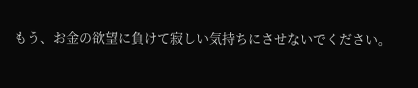もう、お金の欲望に負けて寂しい気持ちにさせないでください。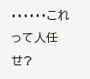・・・・・・これって人任せ?